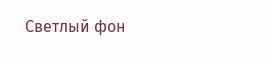Светлый фон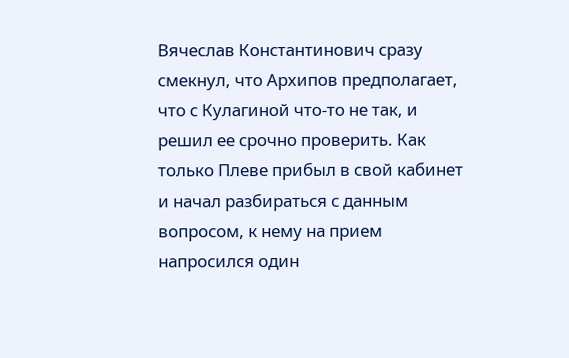Вячеслав Константинович сразу смекнул, что Архипов предполагает, что с Кулагиной что-то не так, и решил ее срочно проверить. Как только Плеве прибыл в свой кабинет и начал разбираться с данным вопросом, к нему на прием напросился один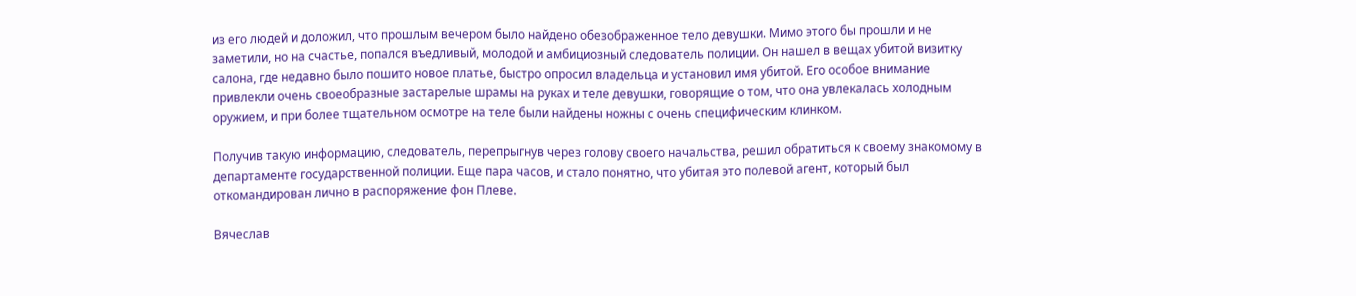из его людей и доложил, что прошлым вечером было найдено обезображенное тело девушки. Мимо этого бы прошли и не заметили, но на счастье, попался въедливый, молодой и амбициозный следователь полиции. Он нашел в вещах убитой визитку салона, где недавно было пошито новое платье, быстро опросил владельца и установил имя убитой. Его особое внимание привлекли очень своеобразные застарелые шрамы на руках и теле девушки, говорящие о том, что она увлекалась холодным оружием, и при более тщательном осмотре на теле были найдены ножны с очень специфическим клинком.

Получив такую информацию, следователь, перепрыгнув через голову своего начальства, решил обратиться к своему знакомому в департаменте государственной полиции. Еще пара часов, и стало понятно, что убитая это полевой агент, который был откомандирован лично в распоряжение фон Плеве.

Вячеслав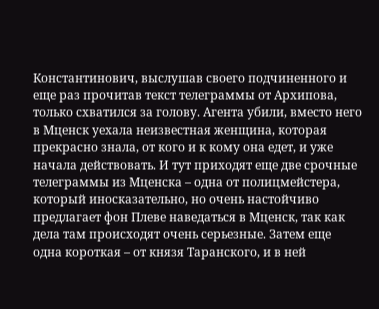Константинович, выслушав своего подчиненного и еще раз прочитав текст телеграммы от Архипова, только схватился за голову. Агента убили, вместо него в Мценск уехала неизвестная женщина, которая прекрасно знала, от кого и к кому она едет, и уже начала действовать. И тут приходят еще две срочные телеграммы из Мценска – одна от полицмейстера, который иносказательно, но очень настойчиво предлагает фон Плеве наведаться в Мценск, так как дела там происходят очень серьезные. Затем еще одна короткая – от князя Таранского, и в ней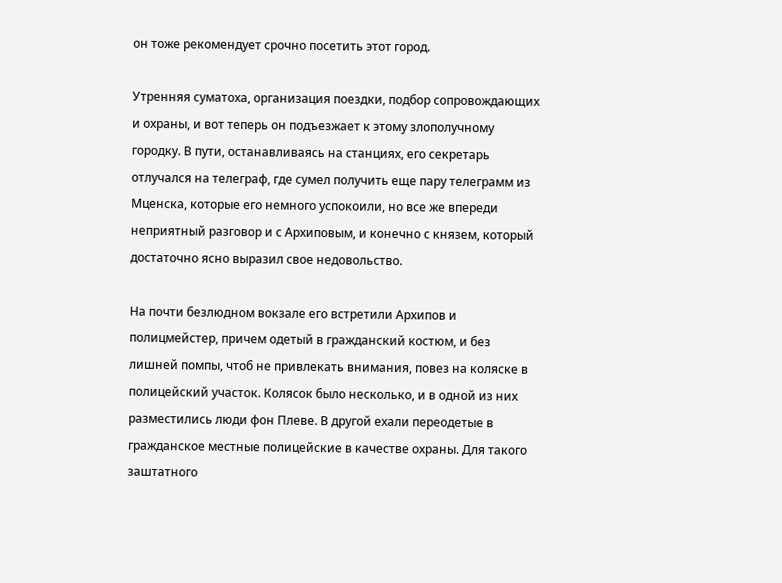он тоже рекомендует срочно посетить этот город.

Утренняя суматоха, организация поездки, подбор сопровождающих и охраны, и вот теперь он подъезжает к этому злополучному городку. В пути, останавливаясь на станциях, его секретарь отлучался на телеграф, где сумел получить еще пару телеграмм из Мценска, которые его немного успокоили, но все же впереди неприятный разговор и с Архиповым, и конечно с князем, который достаточно ясно выразил свое недовольство.

На почти безлюдном вокзале его встретили Архипов и полицмейстер, причем одетый в гражданский костюм, и без лишней помпы, чтоб не привлекать внимания, повез на коляске в полицейский участок. Колясок было несколько, и в одной из них разместились люди фон Плеве. В другой ехали переодетые в гражданское местные полицейские в качестве охраны. Для такого заштатного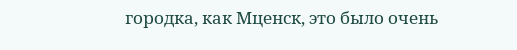городка, как Мценск, это было очень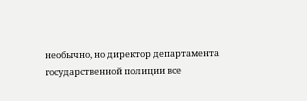необычно, но директор департамента государственной полиции все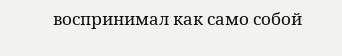воспринимал как само собой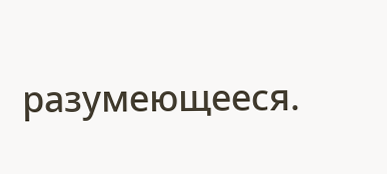разумеющееся.